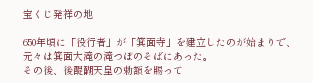宝くじ発祥の地

650年頃に「役行者」が「箕面寺」を建立したのが始まりで、元々は箕面大滝の滝つぼのそばにあった。
その後、後醍醐天皇の勅額を賜って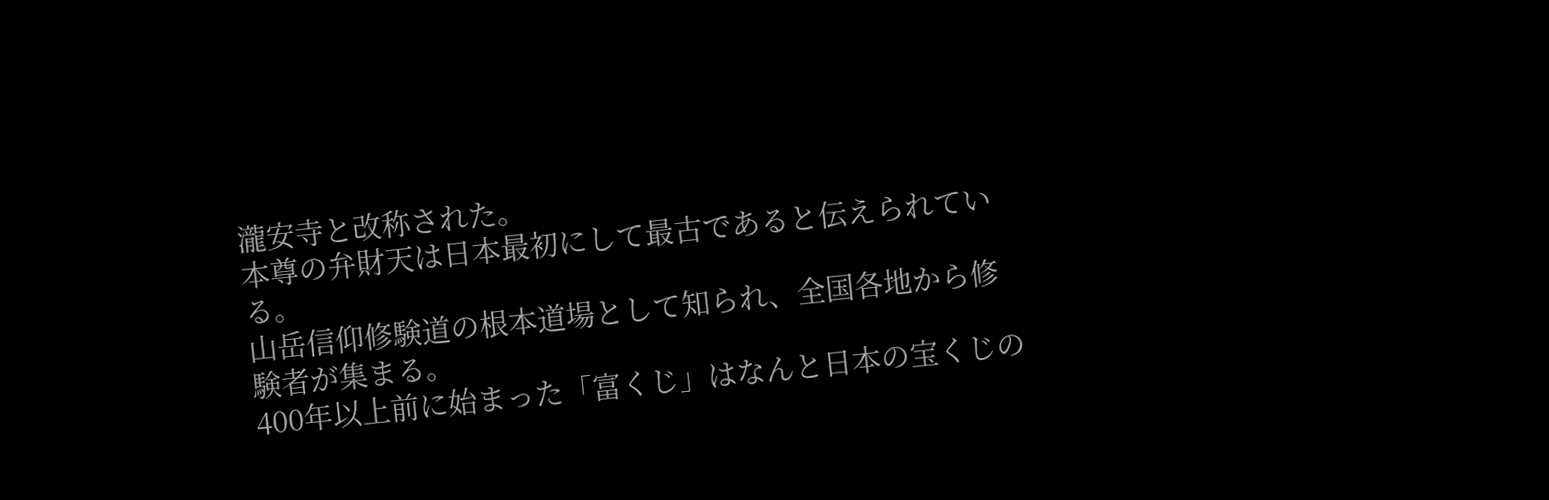瀧安寺と改称された。
本尊の弁財天は日本最初にして最古であると伝えられている。
山岳信仰修験道の根本道場として知られ、全国各地から修験者が集まる。
400年以上前に始まった「富くじ」はなんと日本の宝くじの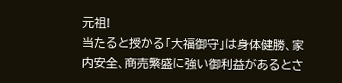元祖!
当たると授かる「大福御守」は身体健勝、家内安全、商売繁盛に強い御利益があるとさ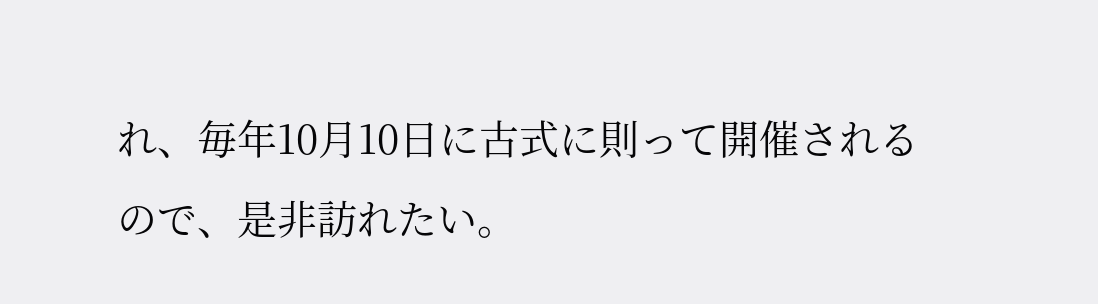れ、毎年10月10日に古式に則って開催されるので、是非訪れたい。